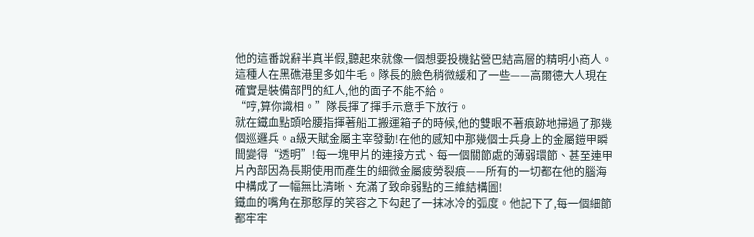他的這番說辭半真半假,聽起來就像一個想要投機鉆營巴結高層的精明小商人。這種人在黑礁港里多如牛毛。隊長的臉色稍微緩和了一些——高爾德大人現在確實是裝備部門的紅人,他的面子不能不給。
“哼,算你識相。”隊長揮了揮手示意手下放行。
就在鐵血點頭哈腰指揮著船工搬運箱子的時候,他的雙眼不著痕跡地掃過了那幾個巡邏兵。a級天賦金屬主宰發動!在他的感知中那幾個士兵身上的金屬鎧甲瞬間變得“透明”!每一塊甲片的連接方式、每一個關節處的薄弱環節、甚至連甲片內部因為長期使用而產生的細微金屬疲勞裂痕——所有的一切都在他的腦海中構成了一幅無比清晰、充滿了致命弱點的三維結構圖!
鐵血的嘴角在那憨厚的笑容之下勾起了一抹冰冷的弧度。他記下了,每一個細節都牢牢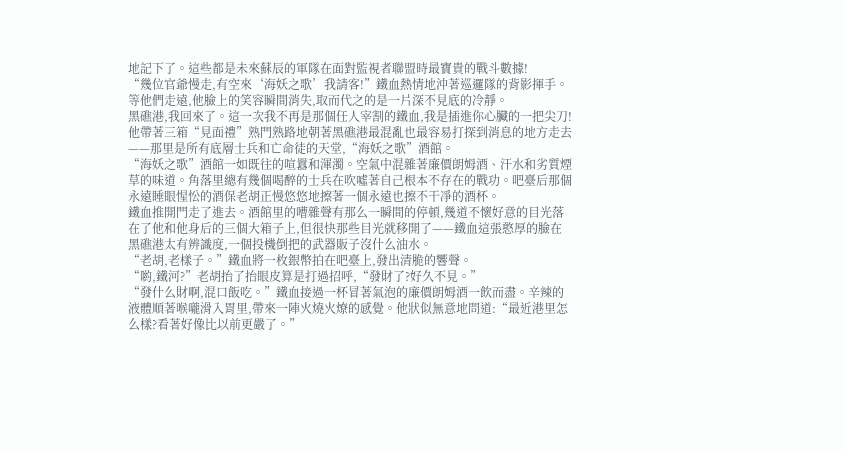地記下了。這些都是未來蘇辰的軍隊在面對監視者聯盟時最寶貴的戰斗數據!
“幾位官爺慢走,有空來‘海妖之歌’我請客!”鐵血熱情地沖著巡邏隊的背影揮手。等他們走遠,他臉上的笑容瞬間消失,取而代之的是一片深不見底的冷靜。
黑礁港,我回來了。這一次我不再是那個任人宰割的鐵血,我是插進你心臟的一把尖刀!他帶著三箱“見面禮”熟門熟路地朝著黑礁港最混亂也最容易打探到消息的地方走去——那里是所有底層士兵和亡命徒的天堂,“海妖之歌”酒館。
“海妖之歌”酒館一如既往的喧囂和渾濁。空氣中混雜著廉價朗姆酒、汗水和劣質煙草的味道。角落里總有幾個喝醉的士兵在吹噓著自己根本不存在的戰功。吧臺后那個永遠睡眼惺忪的酒保老胡正慢悠悠地擦著一個永遠也擦不干凈的酒杯。
鐵血推開門走了進去。酒館里的嘈雜聲有那么一瞬間的停頓,幾道不懷好意的目光落在了他和他身后的三個大箱子上,但很快那些目光就移開了——鐵血這張憨厚的臉在黑礁港太有辨識度,一個投機倒把的武器販子沒什么油水。
“老胡,老樣子。”鐵血將一枚銀幣拍在吧臺上,發出清脆的響聲。
“喲,鐵河?”老胡抬了抬眼皮算是打過招呼,“發財了?好久不見。”
“發什么財啊,混口飯吃。”鐵血接過一杯冒著氣泡的廉價朗姆酒一飲而盡。辛辣的液體順著喉嚨滑入胃里,帶來一陣火燒火燎的感覺。他狀似無意地問道:“最近港里怎么樣?看著好像比以前更嚴了。”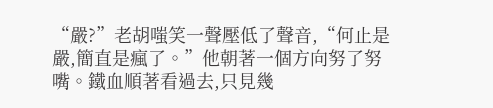“嚴?”老胡嗤笑一聲壓低了聲音,“何止是嚴,簡直是瘋了。”他朝著一個方向努了努嘴。鐵血順著看過去,只見幾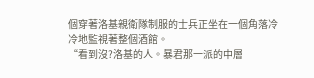個穿著洛基親衛隊制服的士兵正坐在一個角落冷冷地監視著整個酒館。
“看到沒?洛基的人。暴君那一派的中層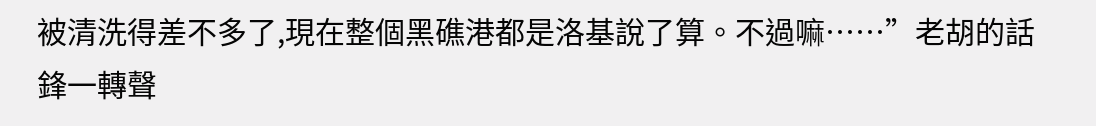被清洗得差不多了,現在整個黑礁港都是洛基說了算。不過嘛……”老胡的話鋒一轉聲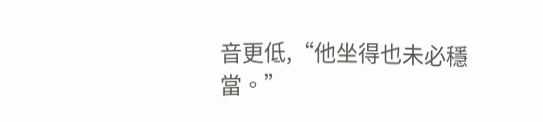音更低,“他坐得也未必穩當。”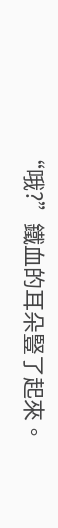“哦?”鐵血的耳朵豎了起來。